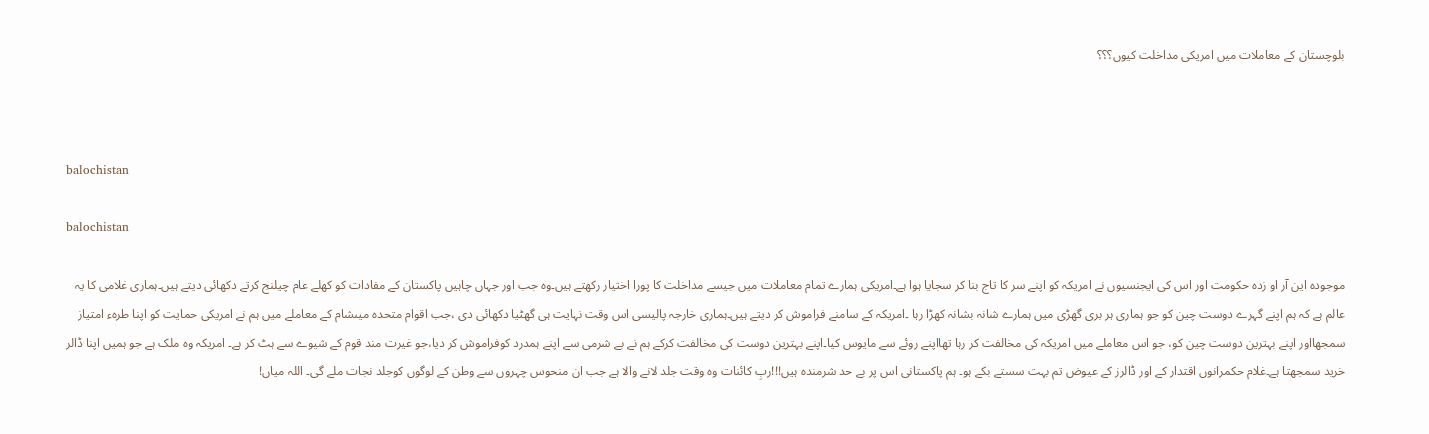بلوچستان کے معاملات میں امریکی مداخلت کیوں؟؟؟



balochistan

balochistan

موجودہ این آر او زدہ حکومت اور اس کی ایجنسیوں نے امریکہ کو اپنے سر کا تاج بنا کر سجایا ہوا ہے۔امریکی ہمارے تمام معاملات میں جیسے مداخلت کا پورا اختیار رکھتے ہیں۔وہ جب اور جہاں چاہیں پاکستان کے مفادات کو کھلے عام چیلنج کرتے دکھائی دیتے ہیں۔ہماری غلامی کا یہ عالم ہے کہ ہم اپنے گہرے دوست چین کو جو ہماری ہر بری گھڑی میں ہمارے شانہ بشانہ کھڑا رہا ۔امریکہ کے سامنے فراموش کر دیتے ہیں۔ہماری خارجہ پالیسی اس وقت نہایت ہی گھٹیا دکھائی دی ،جب اقوام متحدہ میںشام کے معاملے میں ہم نے امریکی حمایت کو اپنا طرہء امتیاز سمجھااور اپنے بہترین دوست چین کو، جو اس معاملے میں امریکہ کی مخالفت کر رہا تھااپنے روئے سے مایوس کیا۔اپنے بہترین دوست کی مخالفت کرکے ہم نے بے شرمی سے اپنے ہمدرد کوفراموش کر دیا،جو غیرت مند قوم کے شیوے سے ہٹ کر ہے۔ امریکہ وہ ملک ہے جو ہمیں اپنا ڈالر خرید سمجھتا ہے۔غلام حکمرانوں اقتدار کے اور ڈالرز کے عیوض تم بہت سستے بکے ہو۔ ہم پاکستانی اس پر بے حد شرمندہ ہیں!!!ربِ کائنات وہ وقت جلد لانے والا ہے جب ان منحوس چہروں سے وطن کے لوگوں کوجلد نجات ملے گی۔ اللہ میاں!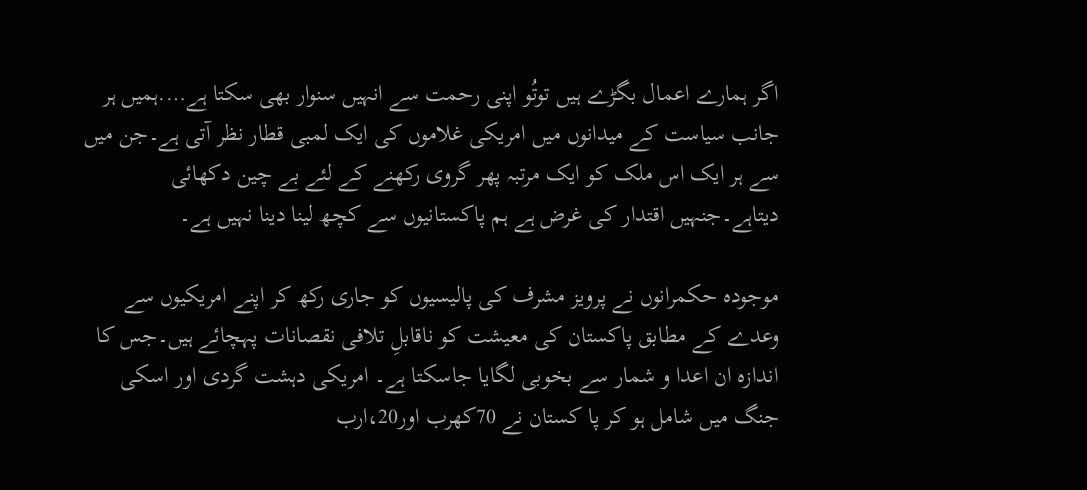اگر ہمارے اعمال بگڑے ہیں توتُو اپنی رحمت سے انہیں سنوار بھی سکتا ہے….ہمیں ہر جانب سیاست کے میدانوں میں امریکی غلاموں کی ایک لمبی قطار نظر آتی ہے۔جن میں سے ہر ایک اس ملک کو ایک مرتبہ پھر گروی رکھنے کے لئے بے چین دکھائی دیتاہے۔جنہیں اقتدار کی غرض ہے ہم پاکستانیوں سے کچھ لینا دینا نہیں ہے۔

موجودہ حکمرانوں نے پرویز مشرف کی پالیسیوں کو جاری رکھ کر اپنے امریکیوں سے وعدے کے مطابق پاکستان کی معیشت کو ناقابلِ تلافی نقصانات پہچائے ہیں۔جس کا اندازہ ان اعدا و شمار سے بخوبی لگایا جاسکتا ہے۔ امریکی دہشت گردی اور اسکی جنگ میں شامل ہو کر پا کستان نے 70کھرب اور20،ارب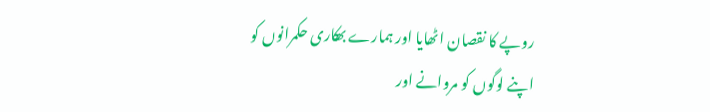روپے کا نقصان اٹھایا اور ہمارے بھکاری حکمرانوں کو اپنے لوگوں کو مروانے اور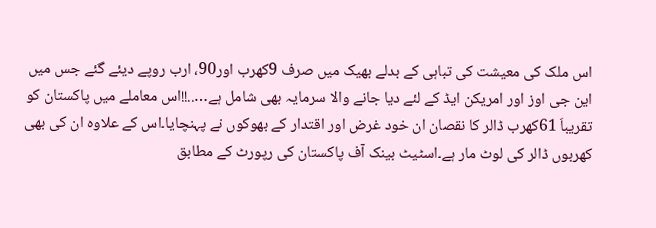اس ملک کی معیشت کی تباہی کے بدلے بھیک میں صرف 9کھرب اور90، ارب روپے دیئے گئے جس میں این جی اوز اور امریکن ایڈ کے لئے دیا جانے والا سرمایہ بھی شامل ہے…..!!اس معاملے میں پاکستان کو تقریباَ 61کھرب ڈالر کا نقصان ان خود غرض اور اقتدار کے بھوکوں نے پہنچایا۔اس کے علاوہ ان کی بھی کھربوں ڈالر کی لوٹ مار ہے۔اسٹیٹ بینک آف پاکستان کی رپورٹ کے مطابق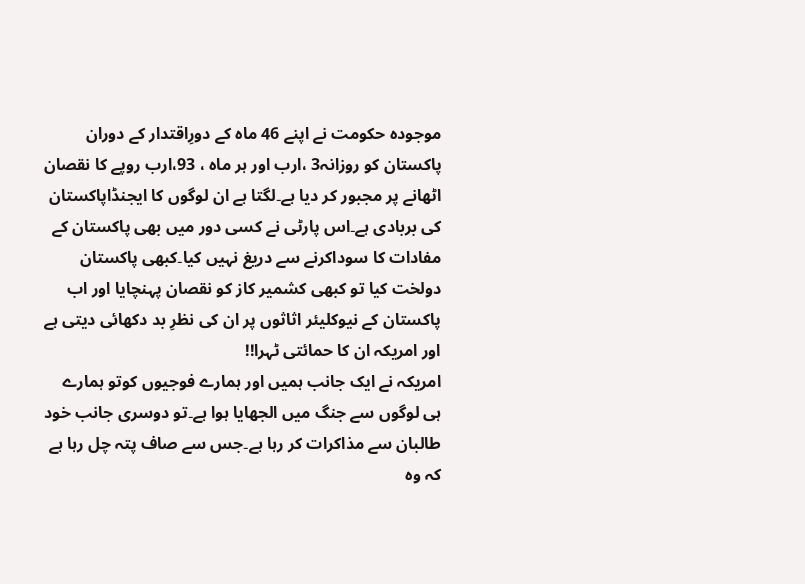موجودہ حکومت نے اپنے 46 ماہ کے دورِاقتدار کے دوران پاکستان کو روزانہ3 ،ارب اور ہر ماہ ، 93،ارب روپے کا نقصان اٹھانے پر مجبور کر دیا ہے۔لگتا ہے ان لوگوں کا ایجنڈاپاکستان کی بربادی ہے۔اس پارٹی نے کسی دور میں بھی پاکستان کے مفادات کا سوداکرنے سے دریغ نہیں کیا۔کبھی پاکستان دولخت کیا تو کبھی کشمیر کاز کو نقصان پہنچایا اور اب پاکستان کے نیوکلیئر اثاثوں پر ان کی نظرِ بد دکھائی دیتی ہے اور امریکہ ان کا حمائتی ٹہرا!!
امریکہ نے ایک جانب ہمیں اور ہمارے فوجیوں کوتو ہمارے ہی لوگوں سے جنگ میں الجھایا ہوا ہے۔تو دوسری جانب خود طالبان سے مذاکرات کر رہا ہے۔جس سے صاف پتہ چل رہا ہے کہ وہ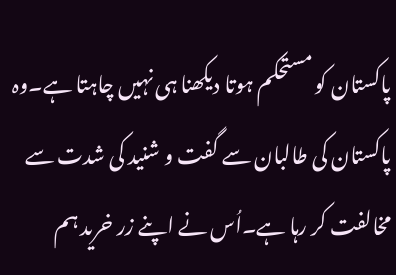پاکستان کو مستحکم ہوتا دیکھنا ہی نہیں چاہتا ہے۔وہ پاکستان کی طالبان سے گفت و شنید کی شدت سے مخالفت کر رہا ہے۔اُس نے اپنے زر خرید ہم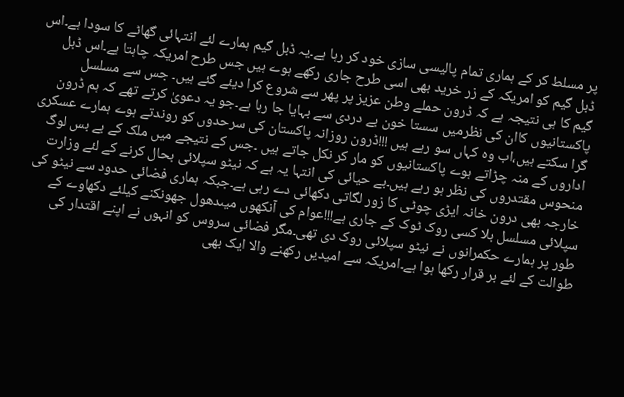پر مسلط کر کے ہماری تمام پالیسی سازی خود کر رہا ہے۔یہ ڈبل گیم ہمارے لئے انتہائی گھاٹے کا سودا ہے۔اس ڈبل گیم کو امریکہ کے زر خرید بھی اسی طرح جاری رکھے ہوے ہیں جس طرح امریکہ چاہتا ہے۔اس ڈبل گیم کا ہی نتیجہ ہے کہ ڈرون حملے وطن عزیز پر پھر سے شروع کرا دیئے گئے ہیں۔ جس سے مسلسل پاکستانیوں کاان کی نظرمیں سستا خون بے دردی سے بہایا جا رہا ہے۔جو یہ دعویٰ کرتے تھے کہ ہم ڈرون گرا سکتے ہیں،اب وہ کہاں سو رہے ہیں !!!ڈرون روزانہ پاکستان کی سرحدوں کو روندتے ہوے ہمارے عسکری اداروں کے منہ چڑاتے ہوے پاکستانیوں کو مار کر نکل جاتے ہیں ۔جس کے نتیجے میں ملک کے بے بس لوگ منحوس مقتدروں کی نظر ہو رہے ہیں۔بے حیائی کی انتہا یہ ہے کہ نیٹو سپلائی بحال کرنے کے لئے وزارت خارجہ بھی درون خانہ ایڑی چوٹی کا زور لگاتی دکھائی دے رہی ہے۔جبکہ ہماری فضائی حدود سے نیٹو کی سپلائی مسلسل بلا کسی روک ٹوک کے جاری ہے!!!عوام کی آنکھوں میںدھول جھونکنے کیلئے دکھاوے کے طور پر ہمارے حکمرانوں نے نیٹو سپلائی روک دی تھی۔مگر فضائی سروس کو انہوں نے اپنے اقتدار کی طوالت کے لئے بر قرار رکھا ہوا ہے۔امریکہ سے امیدیں رکھنے والا ایک بھی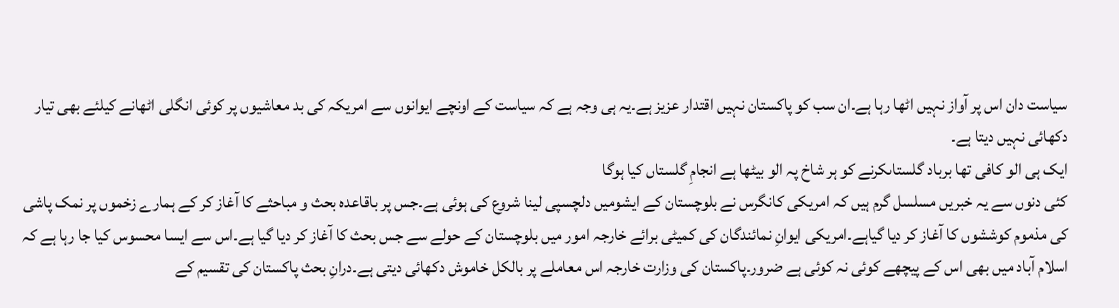سیاست دان اس پر آواز نہیں اٹھا رہا ہے۔ان سب کو پاکستان نہیں اقتدار عزیز ہے۔یہ ہی وجہ ہے کہ سیاست کے اونچے ایوانوں سے امریکہ کی بد معاشیوں پر کوئی انگلی اٹھانے کیلئے بھی تیار دکھائی نہیں دیتا ہے۔
ایک ہی الو کافی تھا برباد گلستاںکرنے کو ہر شاخ پہ الو بیٹھا ہے انجامِ گلستاں کیا ہوگا
کئی دنوں سے یہ خبریں مسلسل گرم ہیں کہ امریکی کانگرس نے بلوچستان کے ایشومیں دلچسپی لینا شروع کی ہوئی ہے۔جس پر باقاعدہ بحث و مباحثے کا آغاز کر کے ہمارے زخموں پر نمک پاشی کی مذموم کوششوں کا آغاز کر دیا گیاہے۔امریکی ایوانِ نمائندگان کی کمیٹی برائے خارجہ امور میں بلوچستان کے حولے سے جس بحث کا آغاز کر دیا گیا ہے۔اس سے ایسا محسوس کیا جا رہا ہے کہ اسلام آباد میں بھی اس کے پیچھے کوئی نہ کوئی ہے ضرور۔پاکستان کی وزارت خارجہ اس معاملے پر بالکل خاموش دکھائی دیتی ہے۔درانِ بحث پاکستان کی تقسیم کے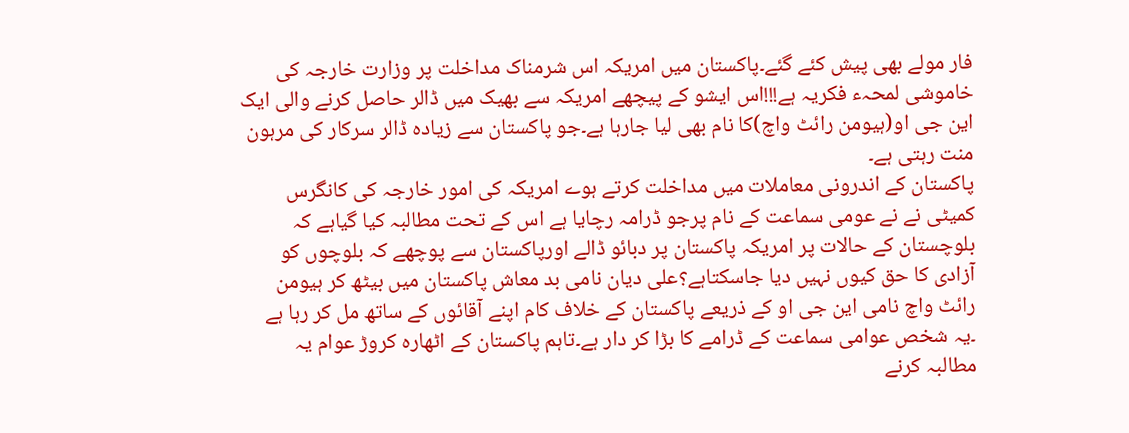فار مولے بھی پیش کئے گئے۔پاکستان میں امریکہ اس شرمناک مداخلت پر وزارت خارجہ کی خاموشی لمحہء فکریہ ہے!!!اس ایشو کے پیچھے امریکہ سے بھیک میں ڈالر حاصل کرنے والی ایک این جی او(ہیومن رائٹ واچ)کا نام بھی لیا جارہا ہے۔جو پاکستان سے زیادہ ڈالر سرکار کی مرہون منت رہتی ہے۔
پاکستان کے اندرونی معاملات میں مداخلت کرتے ہوے امریکہ کی امور خارجہ کی کانگرس کمیٹی نے نے عومی سماعت کے نام پرجو ڈرامہ رچایا ہے اس کے تحت مطالبہ کیا گیاہے کہ بلوچستان کے حالات پر امریکہ پاکستان پر دبائو ڈالے اورپاکستان سے پوچھے کہ بلوچوں کو آزادی کا حق کیوں نہیں دیا جاسکتاہے؟علی دیان نامی بد معاش پاکستان میں بیٹھ کر ہیومن رائٹ واچ نامی این جی او کے ذریعے پاکستان کے خلاف کام اپنے آقائوں کے ساتھ مل کر رہا ہے ۔یہ شخص عوامی سماعت کے ڈرامے کا بڑا کر دار ہے۔تاہم پاکستان کے اٹھارہ کروڑ عوام یہ مطالبہ کرنے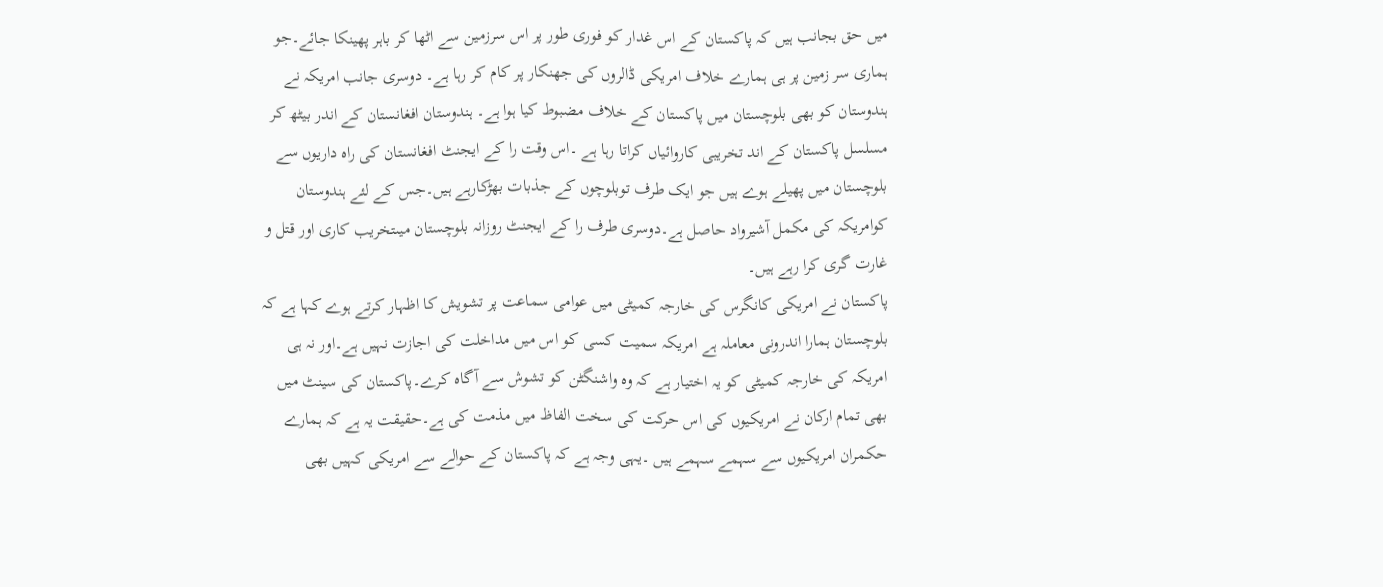میں حق بجانب ہیں کہ پاکستان کے اس غدار کو فوری طور پر اس سرزمین سے اٹھا کر باہر پھینکا جائے۔جو ہماری سر زمین پر ہی ہمارے خلاف امریکی ڈالروں کی جھنکار پر کام کر رہا ہے۔ دوسری جانب امریکہ نے ہندوستان کو بھی بلوچستان میں پاکستان کے خلاف مضبوط کیا ہوا ہے۔ ہندوستان افغانستان کے اندر بیٹھ کر مسلسل پاکستان کے اند تخریبی کاروائیاں کراتا رہا ہے ۔اس وقت را کے ایجنٹ افغانستان کی راہ داریوں سے بلوچستان میں پھیلے ہوے ہیں جو ایک طرف توبلوچوں کے جذبات بھڑکارہے ہیں۔جس کے لئے ہندوستان کوامریکہ کی مکمل آشیرواد حاصل ہے۔دوسری طرف را کے ایجنٹ روزانہ بلوچستان میںتخریب کاری اور قتل و غارت گری کرا رہے ہیں۔
پاکستان نے امریکی کانگرس کی خارجہ کمیٹی میں عوامی سماعت پر تشویش کا اظہار کرتے ہوے کہا ہے کہ بلوچستان ہمارا اندرونی معاملہ ہے امریکہ سمیت کسی کو اس میں مداخلت کی اجازت نہیں ہے۔اور نہ ہی امریکہ کی خارجہ کمیٹی کو یہ اختیار ہے کہ وہ واشنگٹن کو تشوش سے آگاہ کرے۔پاکستان کی سینٹ میں بھی تمام ارکان نے امریکیوں کی اس حرکت کی سخت الفاظ میں مذمت کی ہے۔حقیقت یہ ہے کہ ہمارے حکمران امریکیوں سے سہمے سہمے ہیں ۔یہی وجہ ہے کہ پاکستان کے حوالے سے امریکی کہیں بھی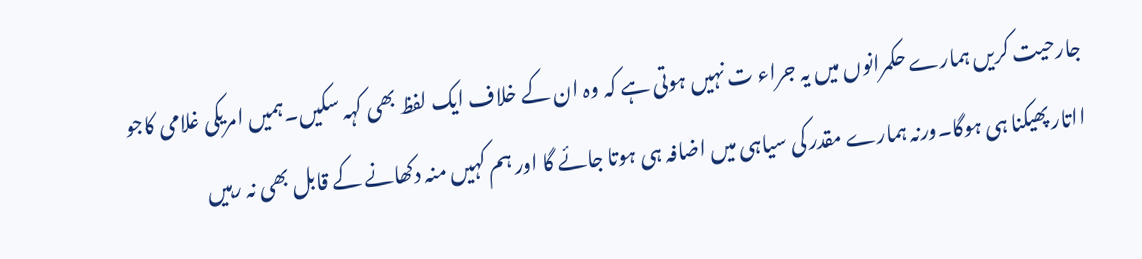جارحیت کریں ہمارے حکمرانوں میں یہ جراء ت نہیں ہوتی ہے کہ وہ ان کے خلاف ایک لفظ بھی کہہ سکیں۔ہمیں امریکی غلامی کاجو ااتار پھیکنا ہی ہوگا۔ورنہ ہمارے مقدر کی سیاہی میں اضافہ ہی ہوتا جائے گا اور ہم کہیں منہ دکھانے کے قابل بھی نہ رہیں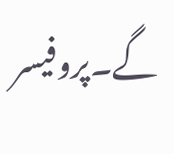گے۔پروفیسر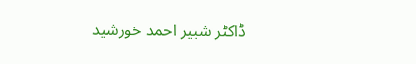ڈاکٹر شبیر احمد خورشید